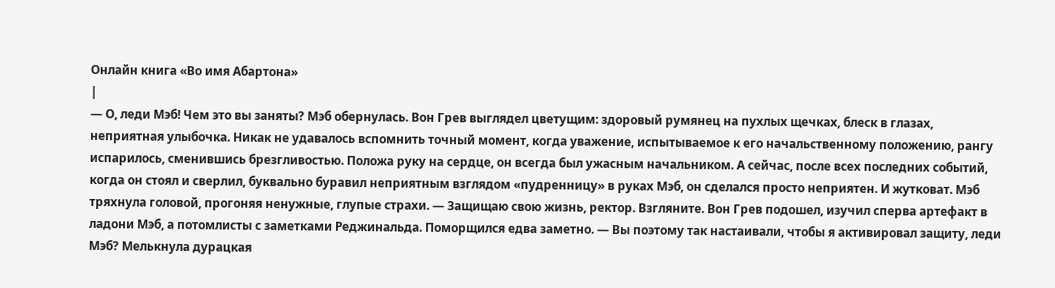Онлайн книга «Во имя Абартона»
|
— О, леди Мэб! Чем это вы заняты? Мэб обернулась. Вон Грев выглядел цветущим: здоровый румянец на пухлых щечках, блеск в глазах, неприятная улыбочка. Никак не удавалось вспомнить точный момент, когда уважение, испытываемое к его начальственному положению, рангу испарилось, сменившись брезгливостью. Положа руку на сердце, он всегда был ужасным начальником. А сейчас, после всех последних событий, когда он стоял и сверлил, буквально буравил неприятным взглядом «пудренницу» в руках Мэб, он сделался просто неприятен. И жутковат. Мэб тряхнула головой, прогоняя ненужные, глупые страхи. — Защищаю свою жизнь, ректор. Взгляните. Вон Грев подошел, изучил сперва артефакт в ладони Мэб, а потомлисты с заметками Реджинальда. Поморщился едва заметно. — Вы поэтому так настаивали, чтобы я активировал защиту, леди Мэб? Мелькнула дурацкая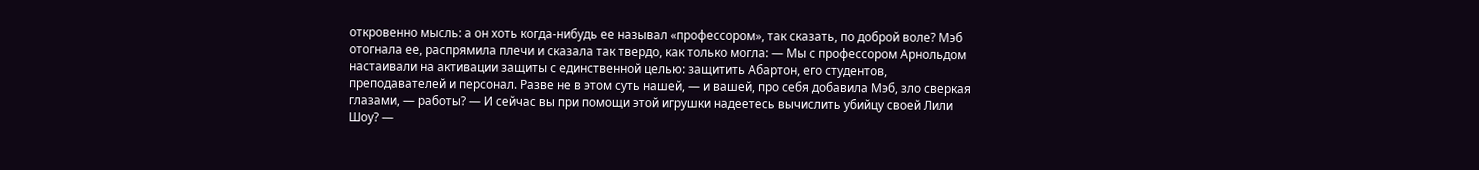откровенно мысль: а он хоть когда-нибудь ее называл «профессором», так сказать, по доброй воле? Мэб отогнала ее, распрямила плечи и сказала так твердо, как только могла: — Мы с профессором Арнольдом настаивали на активации защиты с единственной целью: защитить Абартон, его студентов, преподавателей и персонал. Разве не в этом суть нашей, — и вашей, про себя добавила Мэб, зло сверкая глазами, — работы? — И сейчас вы при помощи этой игрушки надеетесь вычислить убийцу своей Лили Шоу? —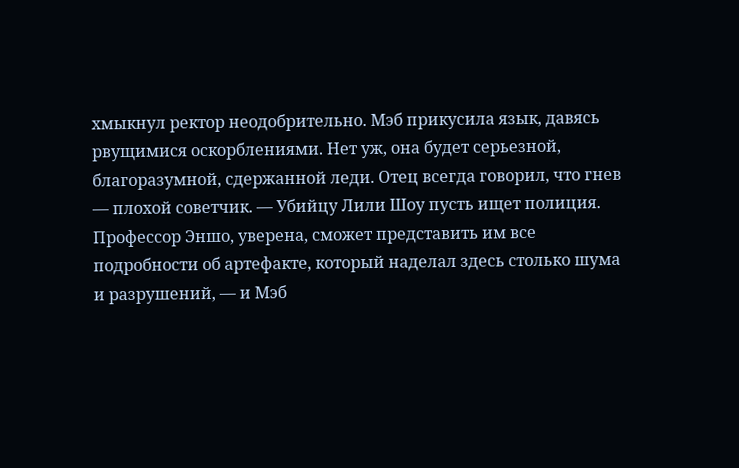хмыкнул ректор неодобрительно. Мэб прикусила язык, давясь рвущимися оскорблениями. Нет уж, она будет серьезной, благоразумной, сдержанной леди. Отец всегда говорил, что гнев — плохой советчик. — Убийцу Лили Шоу пусть ищет полиция. Профессор Эншо, уверена, сможет представить им все подробности об артефакте, который наделал здесь столько шума и разрушений, — и Мэб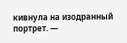кивнула на изодранный портрет. —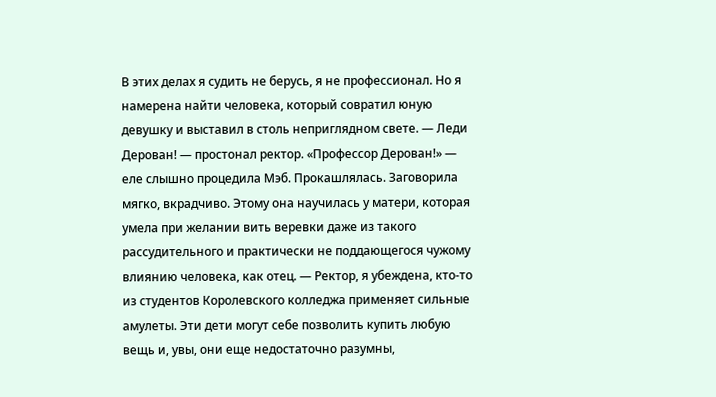В этих делах я судить не берусь, я не профессионал. Но я намерена найти человека, который совратил юную девушку и выставил в столь неприглядном свете. — Леди Дерован! — простонал ректор. «Профессор Дерован!» — еле слышно процедила Мэб. Прокашлялась. Заговорила мягко, вкрадчиво. Этому она научилась у матери, которая умела при желании вить веревки даже из такого рассудительного и практически не поддающегося чужому влиянию человека, как отец. — Ректор, я убеждена, кто-то из студентов Королевского колледжа применяет сильные амулеты. Эти дети могут себе позволить купить любую вещь и, увы, они еще недостаточно разумны,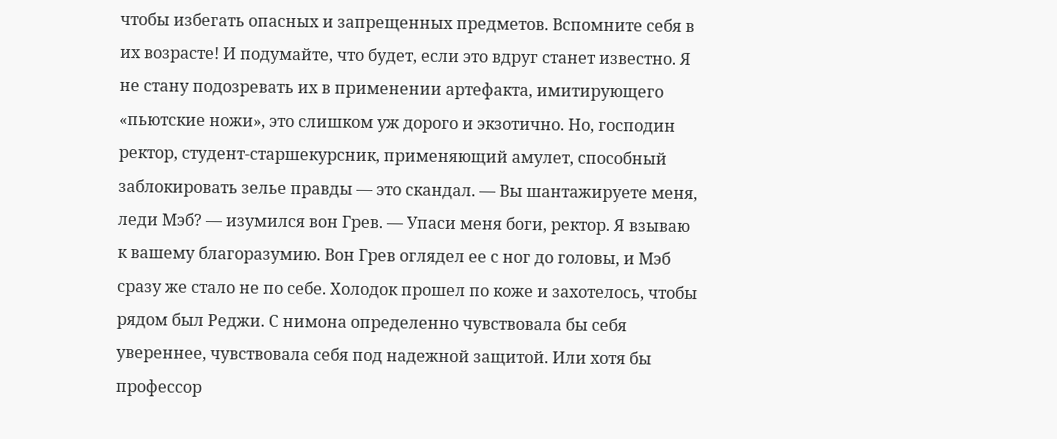чтобы избегать опасных и запрещенных предметов. Вспомните себя в их возрасте! И подумайте, что будет, если это вдруг станет известно. Я не стану подозревать их в применении артефакта, имитирующего «пьютские ножи», это слишком уж дорого и экзотично. Но, господин ректор, студент-старшекурсник, применяющий амулет, способный заблокировать зелье правды — это скандал. — Вы шантажируете меня, леди Мэб? — изумился вон Грев. — Упаси меня боги, ректор. Я взываю к вашему благоразумию. Вон Грев оглядел ее с ног до головы, и Мэб сразу же стало не по себе. Холодок прошел по коже и захотелось, чтобы рядом был Реджи. С нимона определенно чувствовала бы себя увереннее, чувствовала себя под надежной защитой. Или хотя бы профессор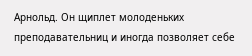Арнольд. Он щиплет молоденьких преподавательниц и иногда позволяет себе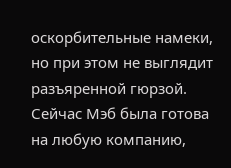оскорбительные намеки, но при этом не выглядит разъяренной гюрзой. Сейчас Мэб была готова на любую компанию,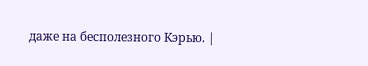даже на бесполезного Кэрью. |